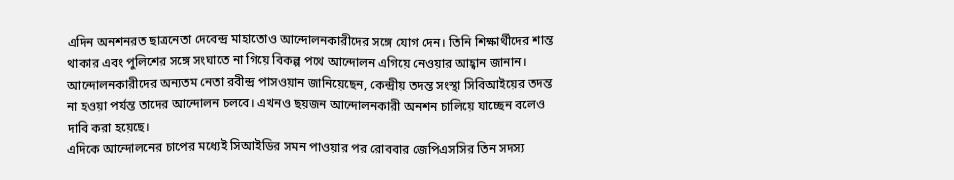এদিন অনশনরত ছাত্রনেতা দেবেন্দ্র মাহাতোও আন্দোলনকারীদের সঙ্গে যোগ দেন। তিনি শিক্ষার্থীদের শান্ত থাকার এবং পুলিশের সঙ্গে সংঘাতে না গিয়ে বিকল্প পথে আন্দোলন এগিয়ে নেওয়ার আহ্বান জানান।
আন্দোলনকারীদের অন্যতম নেতা রবীন্দ্র পাসওয়ান জানিয়েছেন, কেন্দ্রীয় তদন্ত সংস্থা সিবিআইয়ের তদন্ত না হওয়া পর্যন্ত তাদের আন্দোলন চলবে। এখনও ছয়জন আন্দোলনকারী অনশন চালিয়ে যাচ্ছেন বলেও দাবি করা হয়েছে।
এদিকে আন্দোলনের চাপের মধ্যেই সিআইডির সমন পাওয়ার পর রোববার জেপিএসসির তিন সদস্য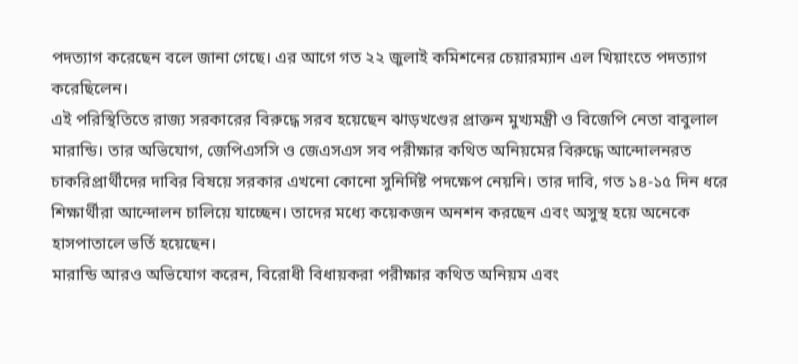পদত্যাগ করেছেন বলে জানা গেছে। এর আগে গত ২২ জুলাই কমিশনের চেয়ারম্যান এল খিয়াংতে পদত্যাগ করেছিলেন।
এই পরিস্থিতিতে রাজ্য সরকারের বিরুদ্ধে সরব হয়েছেন ঝাড়খণ্ডের প্রাক্তন মুখ্যমন্ত্রী ও বিজেপি নেতা বাবুলাল মারান্ডি। তার অভিযোগ, জেপিএসসি ও জেএসএস সব পরীক্ষার কথিত অনিয়মের বিরুদ্ধে আন্দোলনরত চাকরিপ্রার্থীদের দাবির বিষয়ে সরকার এখনো কোনো সুনির্দিষ্ট পদক্ষেপ নেয়নি। তার দাবি, গত ১৪-১৫ দিন ধরে শিক্ষার্থীরা আন্দোলন চালিয়ে যাচ্ছেন। তাদের মধ্যে কয়েকজন অনশন করছেন এবং অসুস্থ হয়ে অনেকে হাসপাতালে ভর্তি হয়েছেন।
মারান্ডি আরও অভিযোগ করেন, বিরোধী বিধায়করা পরীক্ষার কথিত অনিয়ম এবং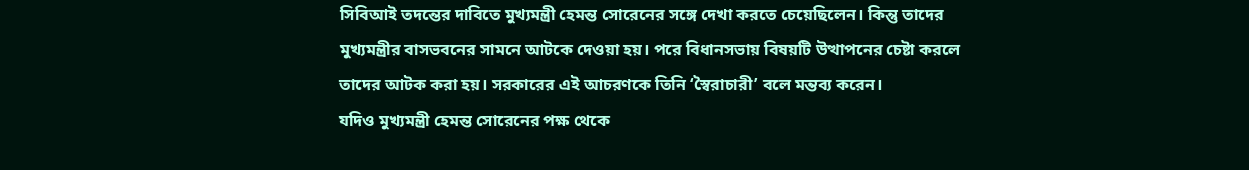সিবিআই তদন্তের দাবিতে মুখ্যমন্ত্রী হেমন্ত সোরেনের সঙ্গে দেখা করতে চেয়েছিলেন। কিন্তু তাদের মুখ্যমন্ত্রীর বাসভবনের সামনে আটকে দেওয়া হয়। পরে বিধানসভায় বিষয়টি উত্থাপনের চেষ্টা করলে তাদের আটক করা হয়। সরকারের এই আচরণকে তিনি ‘স্বৈরাচারী’ বলে মন্তব্য করেন।
যদিও মুখ্যমন্ত্রী হেমন্ত সোরেনের পক্ষ থেকে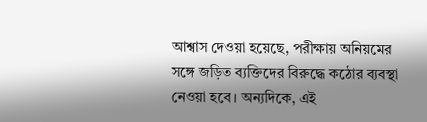আশ্বাস দেওয়া হয়েছে, পরীক্ষায় অনিয়মের সঙ্গে জড়িত ব্যক্তিদের বিরুদ্ধে কঠোর ব্যবস্থা নেওয়া হবে। অন্যদিকে, এই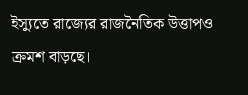ইস্যুতে রাজ্যের রাজনৈতিক উত্তাপও ক্রমশ বাড়ছে।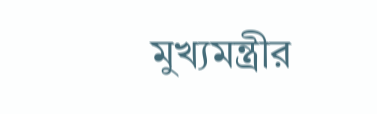মুখ্যমন্ত্রীর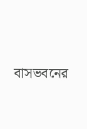বাসভবনের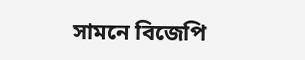সামনে বিজেপি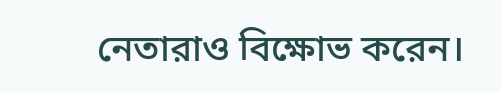নেতারাও বিক্ষোভ করেন।